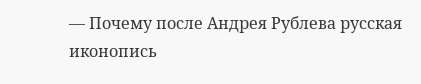— Почему после Андрея Рублева русская иконопись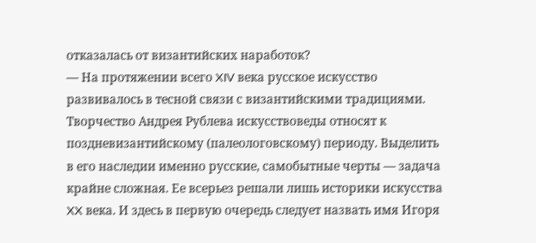отказалась от византийских наработок?
— На протяжении всего XIV века русское искусство развивалось в тесной связи с византийскими традициями. Творчество Андрея Рублева искусствоведы относят к поздневизантийскому (палеологовскому) периоду. Выделить в его наследии именно русские, самобытные черты — задача крайне сложная. Ее всерьез решали лишь историки искусства XX века. И здесь в первую очередь следует назвать имя Игоря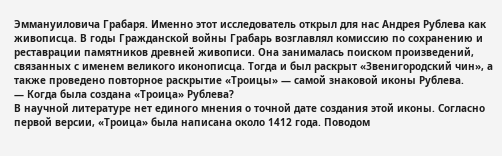Эммануиловича Грабаря. Именно этот исследователь открыл для нас Андрея Рублева как живописца. В годы Гражданской войны Грабарь возглавлял комиссию по сохранению и реставрации памятников древней живописи. Она занималась поиском произведений, связанных с именем великого иконописца. Тогда и был раскрыт «Звенигородский чин», а также проведено повторное раскрытие «Троицы» — самой знаковой иконы Рублева.
— Когда была создана «Троица» Рублева?
В научной литературе нет единого мнения о точной дате создания этой иконы. Согласно первой версии, «Троица» была написана около 1412 года. Поводом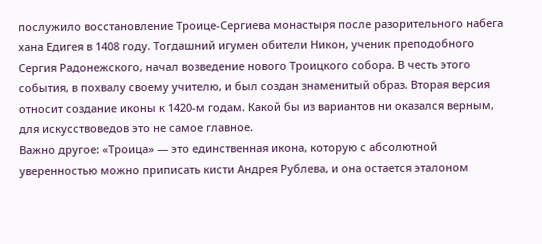послужило восстановление Троице-Сергиева монастыря после разорительного набега хана Едигея в 1408 году. Тогдашний игумен обители Никон, ученик преподобного Сергия Радонежского, начал возведение нового Троицкого собора. В честь этого события, в похвалу своему учителю, и был создан знаменитый образ. Вторая версия относит создание иконы к 1420-м годам. Какой бы из вариантов ни оказался верным, для искусствоведов это не самое главное.
Важно другое: «Троица» — это единственная икона, которую с абсолютной уверенностью можно приписать кисти Андрея Рублева, и она остается эталоном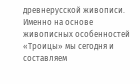древнерусской живописи. Именно на основе живописных особенностей «Троицы» мы сегодня и составляем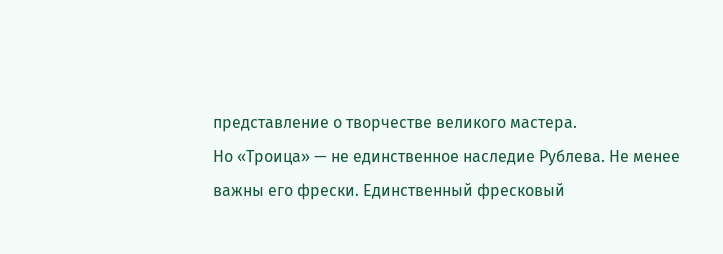представление о творчестве великого мастера.
Но «Троица» — не единственное наследие Рублева. Не менее важны его фрески. Единственный фресковый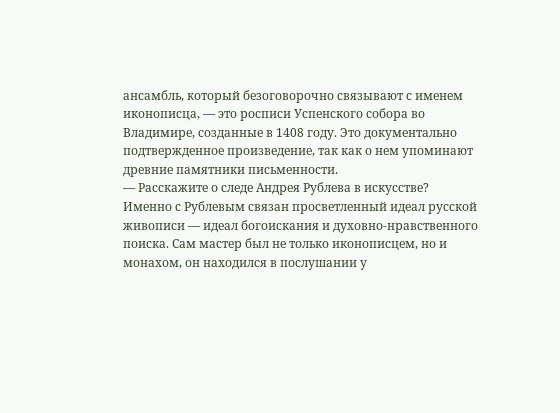ансамбль, который безоговорочно связывают с именем иконописца, — это росписи Успенского собора во Владимире, созданные в 1408 году. Это документально подтвержденное произведение, так как о нем упоминают древние памятники письменности.
— Расскажите о следе Андрея Рублева в искусстве?
Именно с Рублевым связан просветленный идеал русской живописи — идеал богоискания и духовно-нравственного поиска. Сам мастер был не только иконописцем, но и монахом, он находился в послушании у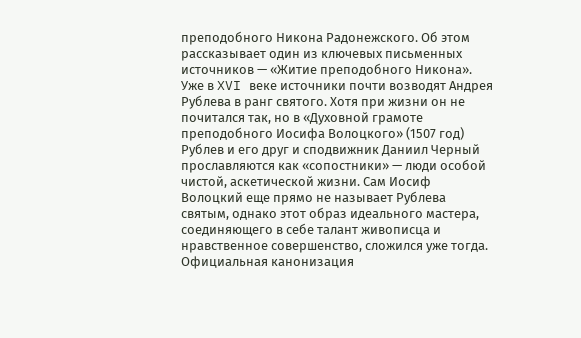преподобного Никона Радонежского. Об этом рассказывает один из ключевых письменных источников — «Житие преподобного Никона». Уже в XVI веке источники почти возводят Андрея Рублева в ранг святого. Хотя при жизни он не почитался так, но в «Духовной грамоте преподобного Иосифа Волоцкого» (1507 год) Рублев и его друг и сподвижник Даниил Черный прославляются как «сопостники» — люди особой чистой, аскетической жизни. Сам Иосиф Волоцкий еще прямо не называет Рублева святым, однако этот образ идеального мастера, соединяющего в себе талант живописца и нравственное совершенство, сложился уже тогда.
Официальная канонизация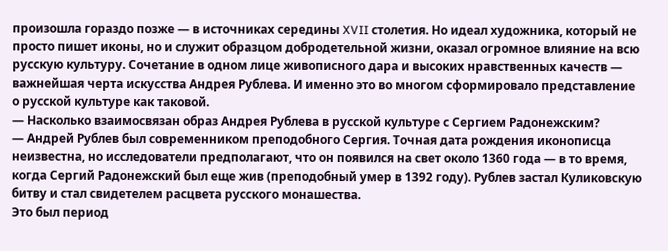произошла гораздо позже — в источниках середины XVII столетия. Но идеал художника, который не просто пишет иконы, но и служит образцом добродетельной жизни, оказал огромное влияние на всю русскую культуру. Сочетание в одном лице живописного дара и высоких нравственных качеств — важнейшая черта искусства Андрея Рублева. И именно это во многом сформировало представление о русской культуре как таковой.
— Насколько взаимосвязан образ Андрея Рублева в русской культуре с Сергием Радонежским?
— Андрей Рублев был современником преподобного Сергия. Точная дата рождения иконописца неизвестна, но исследователи предполагают, что он появился на свет около 1360 года — в то время, когда Сергий Радонежский был еще жив (преподобный умер в 1392 году). Рублев застал Куликовскую битву и стал свидетелем расцвета русского монашества.
Это был период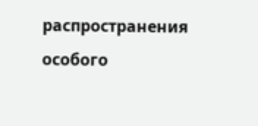распространения особого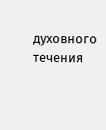духовного течения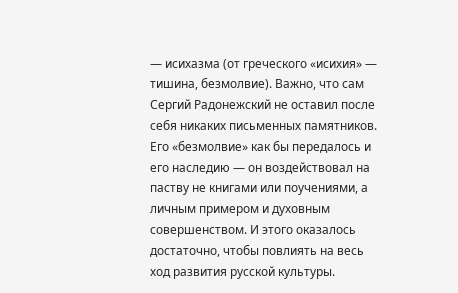— исихазма (от греческого «исихия» — тишина, безмолвие). Важно, что сам Сергий Радонежский не оставил после себя никаких письменных памятников. Его «безмолвие» как бы передалось и его наследию — он воздействовал на паству не книгами или поучениями, а личным примером и духовным совершенством. И этого оказалось достаточно, чтобы повлиять на весь ход развития русской культуры.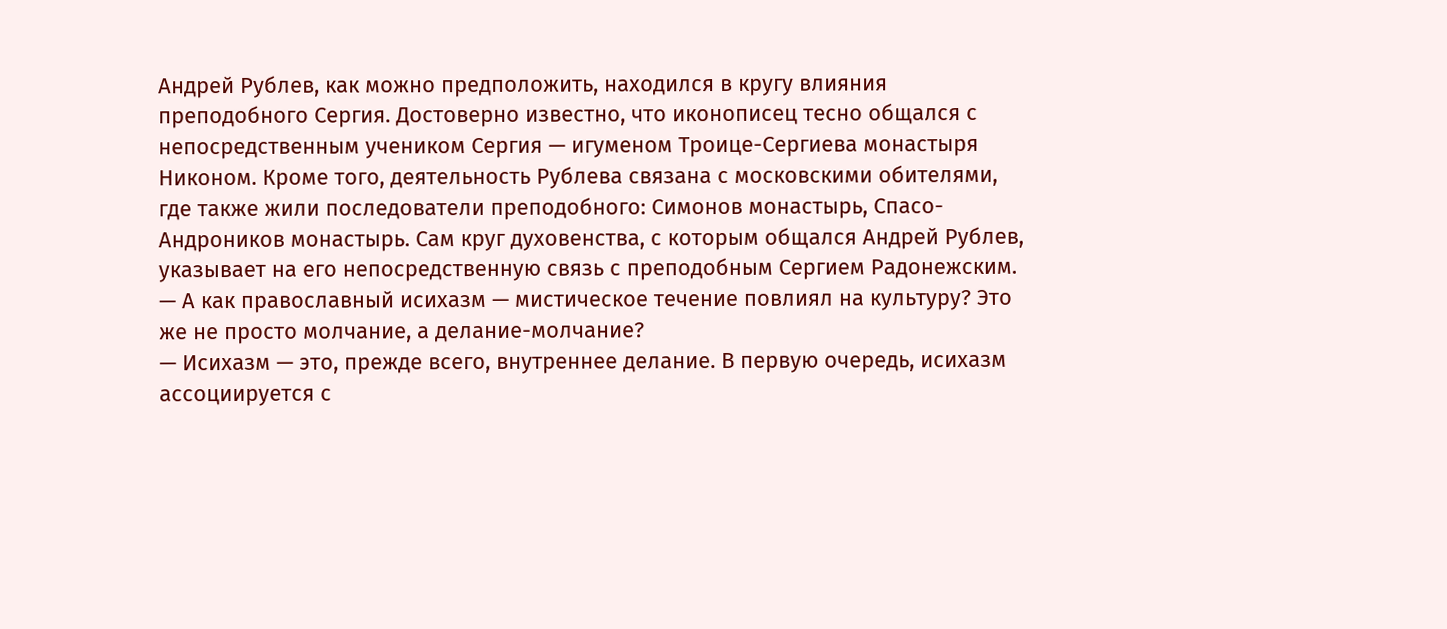Андрей Рублев, как можно предположить, находился в кругу влияния преподобного Сергия. Достоверно известно, что иконописец тесно общался с непосредственным учеником Сергия — игуменом Троице-Сергиева монастыря Никоном. Кроме того, деятельность Рублева связана с московскими обителями, где также жили последователи преподобного: Симонов монастырь, Спасо-Андроников монастырь. Сам круг духовенства, с которым общался Андрей Рублев, указывает на его непосредственную связь с преподобным Сергием Радонежским.
— А как православный исихазм — мистическое течение повлиял на культуру? Это же не просто молчание, а делание-молчание?
— Исихазм — это, прежде всего, внутреннее делание. В первую очередь, исихазм ассоциируется с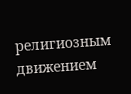религиозным движением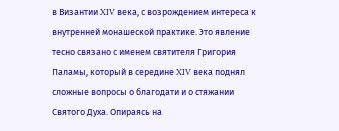в Византии XIV века, с возрождением интереса к внутренней монашеской практике. Это явление тесно связано с именем святителя Григория Паламы, который в середине XIV века поднял сложные вопросы о благодати и о стяжании Святого Духа. Опираясь на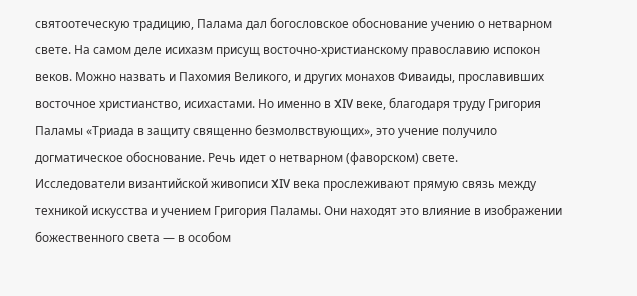святоотеческую традицию, Палама дал богословское обоснование учению о нетварном свете. На самом деле исихазм присущ восточно-христианскому православию испокон веков. Можно назвать и Пахомия Великого, и других монахов Фиваиды, прославивших восточное христианство, исихастами. Но именно в XIV веке, благодаря труду Григория Паламы «Триада в защиту священно безмолвствующих», это учение получило догматическое обоснование. Речь идет о нетварном (фаворском) свете.
Исследователи византийской живописи XIV века прослеживают прямую связь между техникой искусства и учением Григория Паламы. Они находят это влияние в изображении божественного света — в особом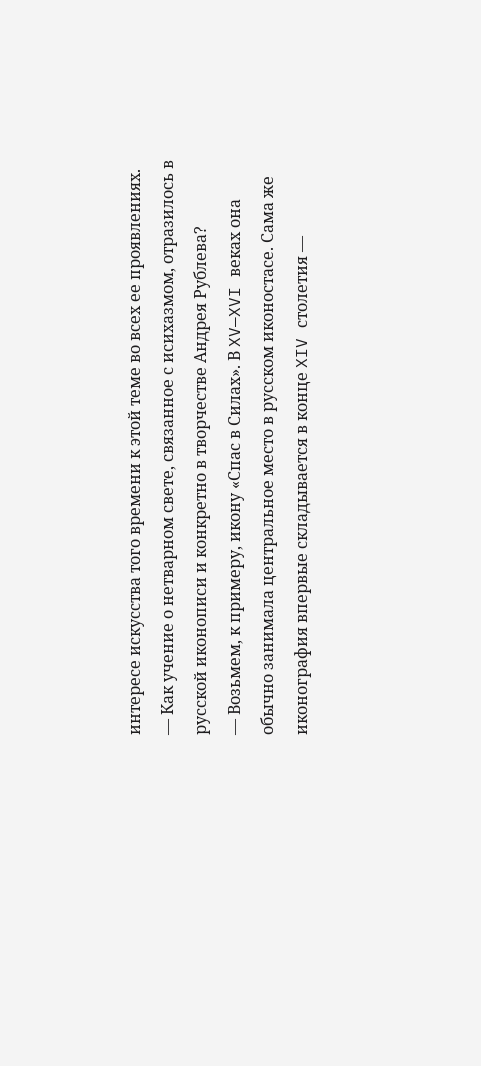интересе искусства того времени к этой теме во всех ее проявлениях.
— Как учение о нетварном свете, связанное с исихазмом, отразилось в русской иконописи и конкретно в творчестве Андрея Рублева?
— Возьмем, к примеру, икону «Спас в Силах». В XV—XVI веках она обычно занимала центральное место в русском иконостасе. Сама же иконография впервые складывается в конце XIV столетия —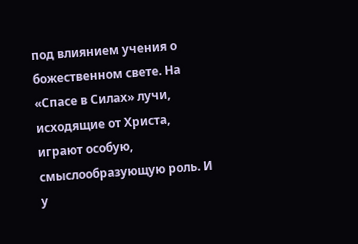под влиянием учения о божественном свете. На «Спасе в Силах» лучи, исходящие от Христа, играют особую, смыслообразующую роль. И у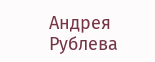Андрея Рублева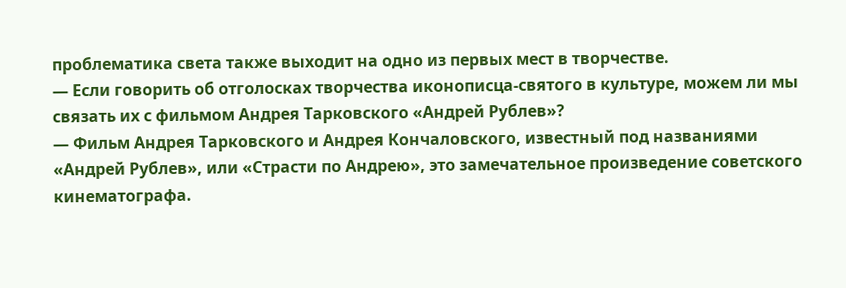проблематика света также выходит на одно из первых мест в творчестве.
— Если говорить об отголосках творчества иконописца-святого в культуре, можем ли мы связать их с фильмом Андрея Тарковского «Андрей Рублев»?
— Фильм Андрея Тарковского и Андрея Кончаловского, известный под названиями «Андрей Рублев», или «Страсти по Андрею», это замечательное произведение советского кинематографа.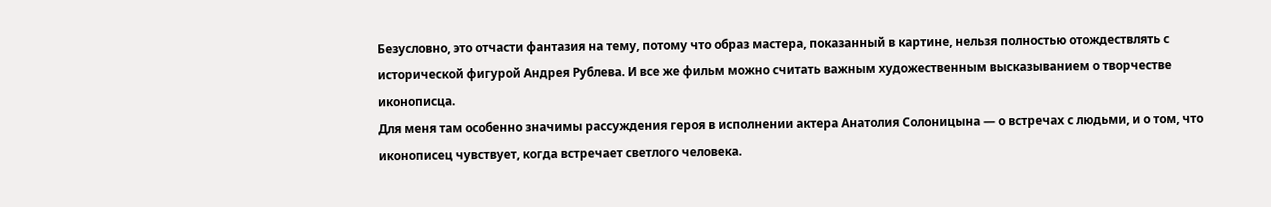Безусловно, это отчасти фантазия на тему, потому что образ мастера, показанный в картине, нельзя полностью отождествлять с исторической фигурой Андрея Рублева. И все же фильм можно считать важным художественным высказыванием о творчестве иконописца.
Для меня там особенно значимы рассуждения героя в исполнении актера Анатолия Солоницына — о встречах с людьми, и о том, что иконописец чувствует, когда встречает светлого человека.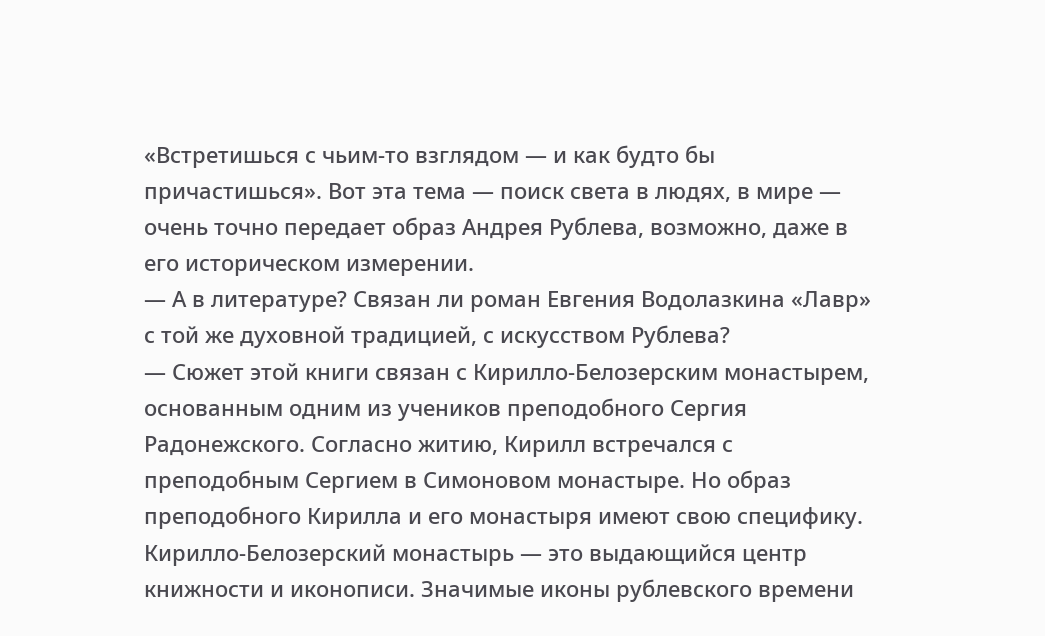«Встретишься с чьим-то взглядом — и как будто бы причастишься». Вот эта тема — поиск света в людях, в мире — очень точно передает образ Андрея Рублева, возможно, даже в его историческом измерении.
— А в литературе? Связан ли роман Евгения Водолазкина «Лавр» с той же духовной традицией, с искусством Рублева?
— Сюжет этой книги связан с Кирилло-Белозерским монастырем, основанным одним из учеников преподобного Сергия Радонежского. Согласно житию, Кирилл встречался с преподобным Сергием в Симоновом монастыре. Но образ преподобного Кирилла и его монастыря имеют свою специфику. Кирилло-Белозерский монастырь — это выдающийся центр книжности и иконописи. Значимые иконы рублевского времени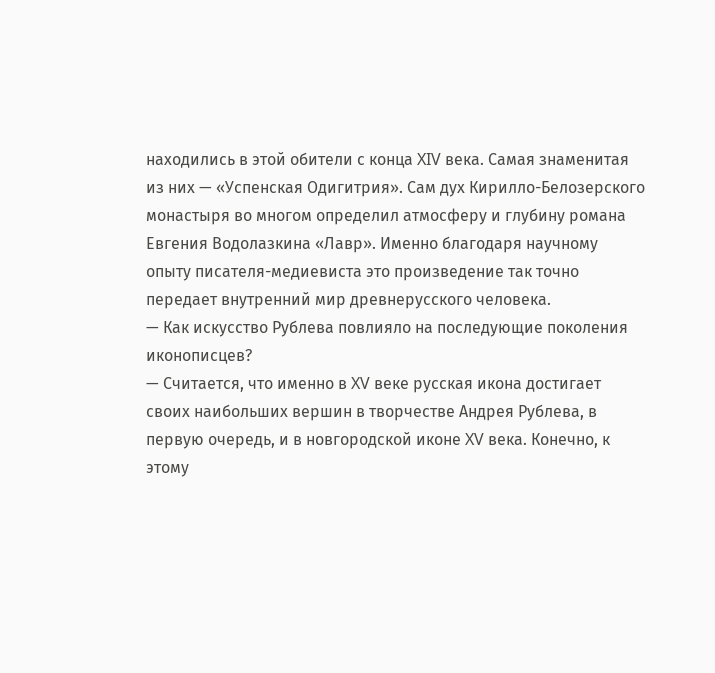находились в этой обители с конца XIV века. Самая знаменитая из них — «Успенская Одигитрия». Сам дух Кирилло-Белозерского монастыря во многом определил атмосферу и глубину романа Евгения Водолазкина «Лавр». Именно благодаря научному опыту писателя-медиевиста это произведение так точно передает внутренний мир древнерусского человека.
— Как искусство Рублева повлияло на последующие поколения иконописцев?
— Считается, что именно в XV веке русская икона достигает своих наибольших вершин в творчестве Андрея Рублева, в первую очередь, и в новгородской иконе XV века. Конечно, к этому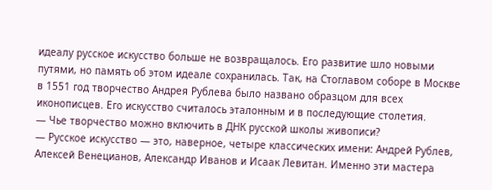идеалу русское искусство больше не возвращалось. Его развитие шло новыми путями, но память об этом идеале сохранилась. Так, на Стоглавом соборе в Москве в 1551 год творчество Андрея Рублева было названо образцом для всех иконописцев. Его искусство считалось эталонным и в последующие столетия.
— Чье творчество можно включить в ДНК русской школы живописи?
— Русское искусство — это, наверное, четыре классических имени: Андрей Рублев, Алексей Венецианов, Александр Иванов и Исаак Левитан. Именно эти мастера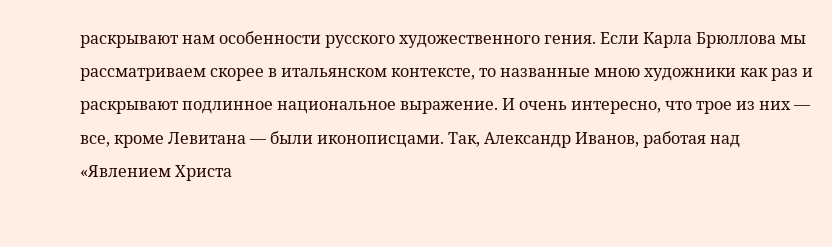раскрывают нам особенности русского художественного гения. Если Карла Брюллова мы рассматриваем скорее в итальянском контексте, то названные мною художники как раз и раскрывают подлинное национальное выражение. И очень интересно, что трое из них — все, кроме Левитана — были иконописцами. Так, Александр Иванов, работая над «Явлением Христа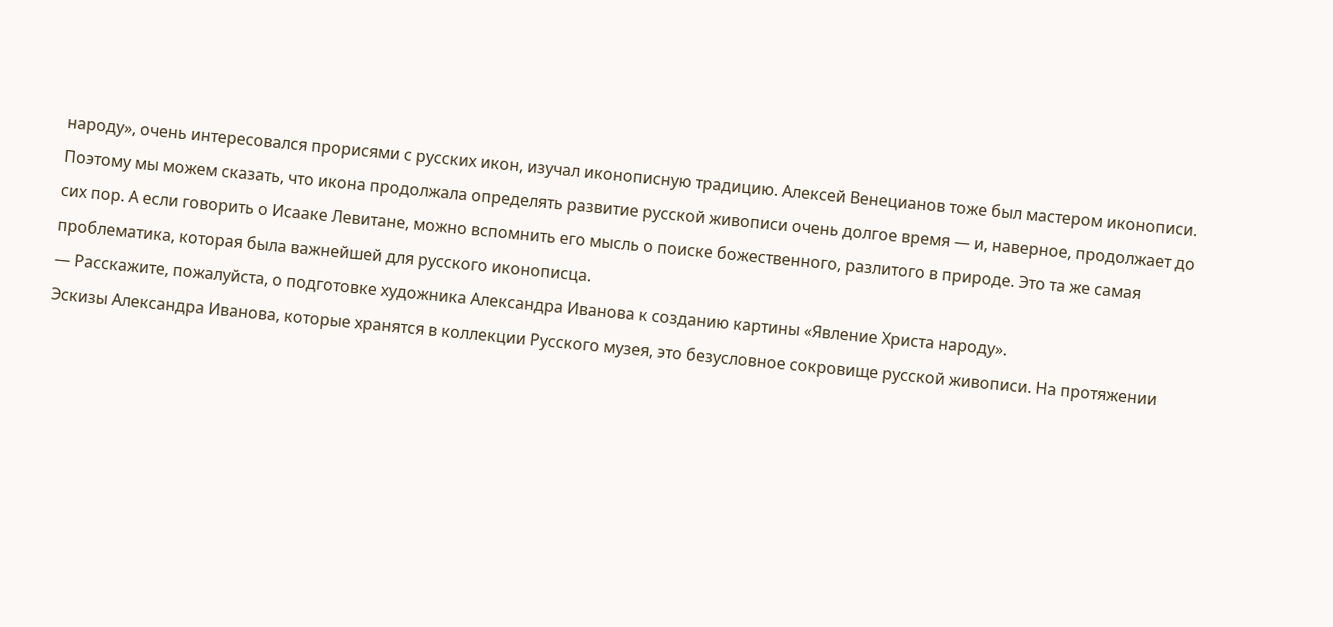народу», очень интересовался прорисями с русских икон, изучал иконописную традицию. Алексей Венецианов тоже был мастером иконописи. Поэтому мы можем сказать, что икона продолжала определять развитие русской живописи очень долгое время — и, наверное, продолжает до сих пор. А если говорить о Исааке Левитане, можно вспомнить его мысль о поиске божественного, разлитого в природе. Это та же самая проблематика, которая была важнейшей для русского иконописца.
— Расскажите, пожалуйста, о подготовке художника Александра Иванова к созданию картины «Явление Христа народу».
Эскизы Александра Иванова, которые хранятся в коллекции Русского музея, это безусловное сокровище русской живописи. На протяжении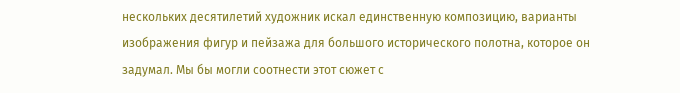нескольких десятилетий художник искал единственную композицию, варианты изображения фигур и пейзажа для большого исторического полотна, которое он задумал. Мы бы могли соотнести этот сюжет с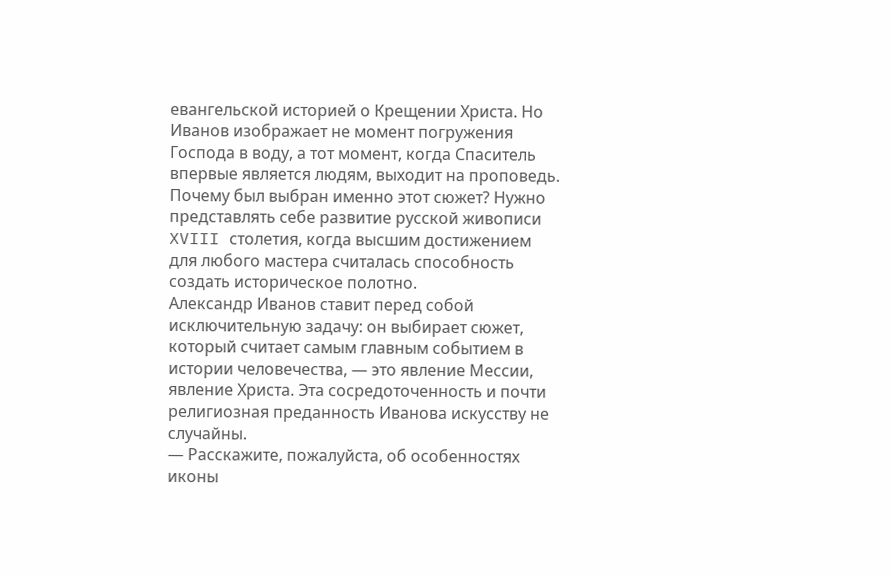евангельской историей о Крещении Христа. Но Иванов изображает не момент погружения Господа в воду, а тот момент, когда Спаситель впервые является людям, выходит на проповедь. Почему был выбран именно этот сюжет? Нужно представлять себе развитие русской живописи XVIII столетия, когда высшим достижением для любого мастера считалась способность создать историческое полотно.
Александр Иванов ставит перед собой исключительную задачу: он выбирает сюжет, который считает самым главным событием в истории человечества, — это явление Мессии, явление Христа. Эта сосредоточенность и почти религиозная преданность Иванова искусству не случайны.
— Расскажите, пожалуйста, об особенностях иконы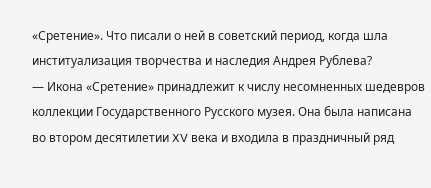«Сретение». Что писали о ней в советский период, когда шла институализация творчества и наследия Андрея Рублева?
— Икона «Сретение» принадлежит к числу несомненных шедевров коллекции Государственного Русского музея. Она была написана во втором десятилетии XV века и входила в праздничный ряд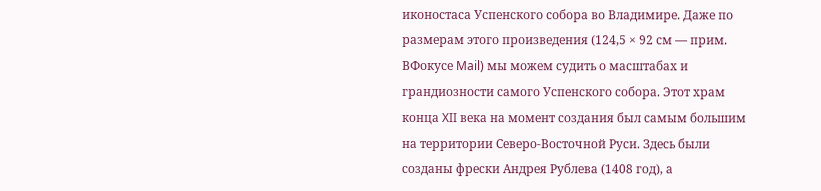иконостаса Успенского собора во Владимире. Даже по размерам этого произведения (124,5 × 92 см — прим. ВФокусе Mail) мы можем судить о масштабах и грандиозности самого Успенского собора. Этот храм конца XII века на момент создания был самым большим на территории Северо-Восточной Руси. Здесь были созданы фрески Андрея Рублева (1408 год), а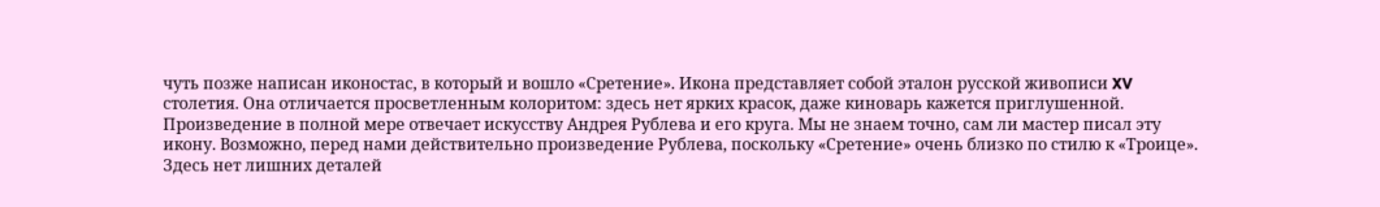чуть позже написан иконостас, в который и вошло «Сретение». Икона представляет собой эталон русской живописи XV столетия. Она отличается просветленным колоритом: здесь нет ярких красок, даже киноварь кажется приглушенной.
Произведение в полной мере отвечает искусству Андрея Рублева и его круга. Мы не знаем точно, сам ли мастер писал эту икону. Возможно, перед нами действительно произведение Рублева, поскольку «Сретение» очень близко по стилю к «Троице». Здесь нет лишних деталей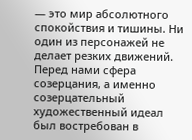— это мир абсолютного спокойствия и тишины. Ни один из персонажей не делает резких движений. Перед нами сфера созерцания, а именно созерцательный художественный идеал был востребован в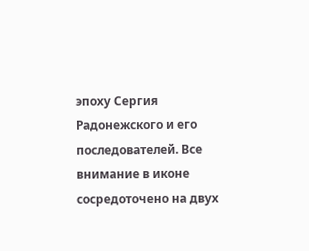эпоху Сергия Радонежского и его последователей. Все внимание в иконе сосредоточено на двух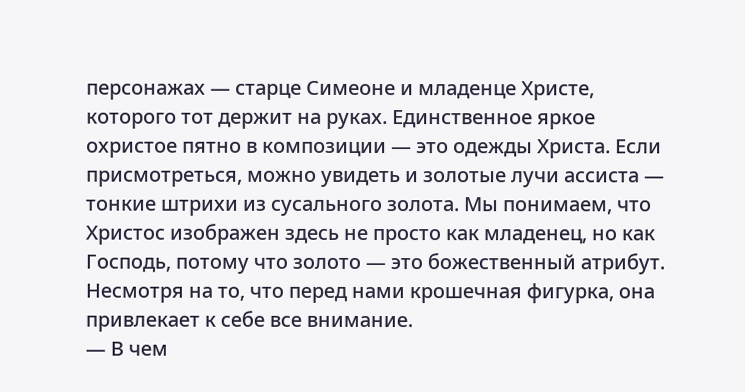персонажах — старце Симеоне и младенце Христе, которого тот держит на руках. Единственное яркое охристое пятно в композиции — это одежды Христа. Если присмотреться, можно увидеть и золотые лучи ассиста — тонкие штрихи из сусального золота. Мы понимаем, что Христос изображен здесь не просто как младенец, но как Господь, потому что золото — это божественный атрибут. Несмотря на то, что перед нами крошечная фигурка, она привлекает к себе все внимание.
— В чем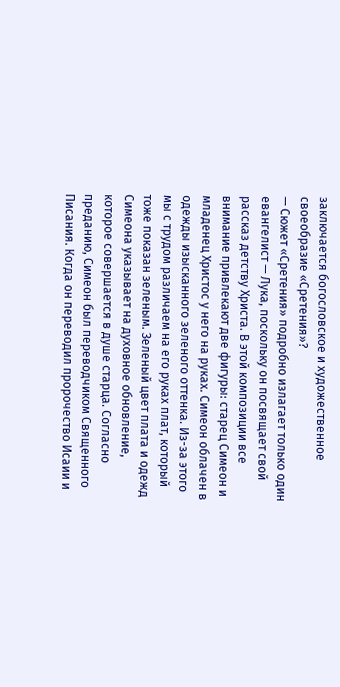заключается богословское и художественное своеобразие «Сретения»?
— Сюжет «Сретения» подробно излагает только один евангелист — Лука, поскольку он посвящает свой рассказ детству Христа. В этой композиции все внимание привлекают две фигуры: старец Симеон и младенец Христос у него на руках. Симеон облачен в одежды изысканного зеленого оттенка. Из-за этого мы с трудом различаем на его руках плат, который тоже показан зеленым. Зеленый цвет плата и одежд Симеона указывает на духовное обновление, которое совершается в душе старца. Согласно преданию, Симеон был переводчиком Священного Писания. Когда он переводил пророчество Исаии и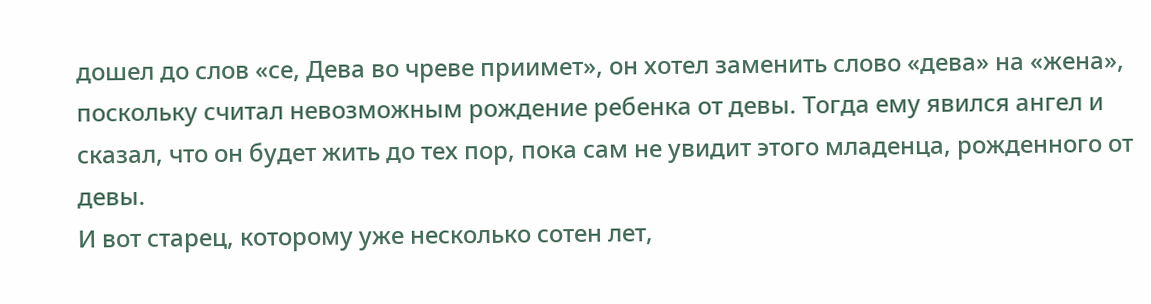дошел до слов «се, Дева во чреве приимет», он хотел заменить слово «дева» на «жена», поскольку считал невозможным рождение ребенка от девы. Тогда ему явился ангел и сказал, что он будет жить до тех пор, пока сам не увидит этого младенца, рожденного от девы.
И вот старец, которому уже несколько сотен лет,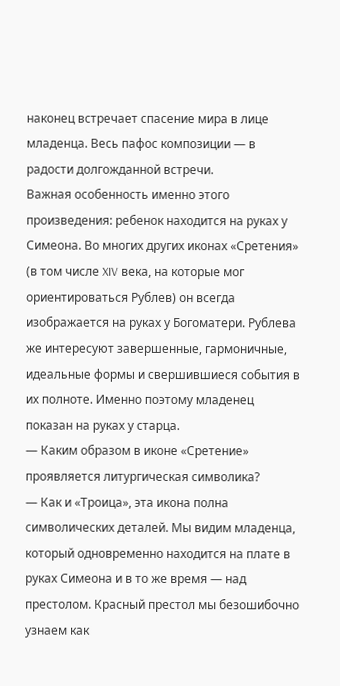наконец встречает спасение мира в лице младенца. Весь пафос композиции — в радости долгожданной встречи.
Важная особенность именно этого произведения: ребенок находится на руках у Симеона. Во многих других иконах «Сретения» (в том числе XIV века, на которые мог ориентироваться Рублев) он всегда изображается на руках у Богоматери. Рублева же интересуют завершенные, гармоничные, идеальные формы и свершившиеся события в их полноте. Именно поэтому младенец показан на руках у старца.
— Каким образом в иконе «Сретение» проявляется литургическая символика?
— Как и «Троица», эта икона полна символических деталей. Мы видим младенца, который одновременно находится на плате в руках Симеона и в то же время — над престолом. Красный престол мы безошибочно узнаем как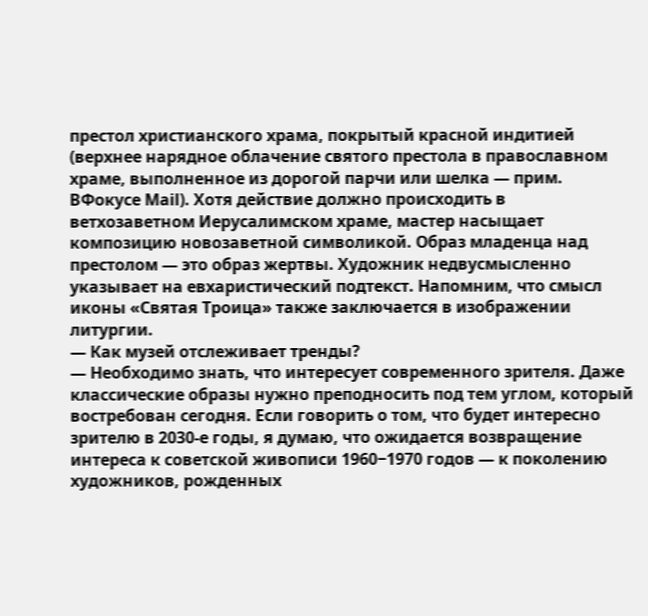престол христианского храма, покрытый красной индитией (верхнее нарядное облачение святого престола в православном храме, выполненное из дорогой парчи или шелка — прим. ВФокусе Mail). Хотя действие должно происходить в ветхозаветном Иерусалимском храме, мастер насыщает композицию новозаветной символикой. Образ младенца над престолом — это образ жертвы. Художник недвусмысленно указывает на евхаристический подтекст. Напомним, что смысл иконы «Святая Троица» также заключается в изображении литургии.
— Как музей отслеживает тренды?
— Необходимо знать, что интересует современного зрителя. Даже классические образы нужно преподносить под тем углом, который востребован сегодня. Если говорить о том, что будет интересно зрителю в 2030-е годы, я думаю, что ожидается возвращение интереса к советской живописи 1960−1970 годов — к поколению художников, рожденных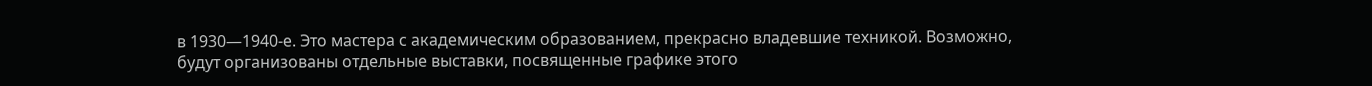в 1930—1940-е. Это мастера с академическим образованием, прекрасно владевшие техникой. Возможно, будут организованы отдельные выставки, посвященные графике этого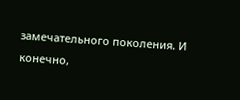замечательного поколения. И конечно,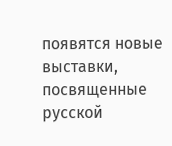появятся новые выставки, посвященные русской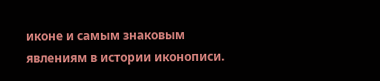иконе и самым знаковым явлениям в истории иконописи.